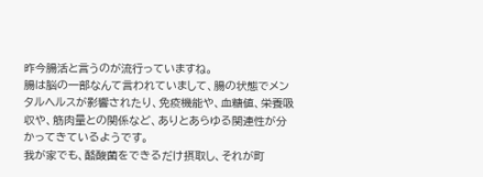昨今腸活と言うのが流行っていますね。
腸は脳の一部なんて言われていまして、腸の状態でメンタルヘルスが影響されたり、免疫機能や、血糖値、栄養吸収や、筋肉量との関係など、ありとあらゆる関連性が分かってきているようです。
我が家でも、酪酸菌をできるだけ摂取し、それが町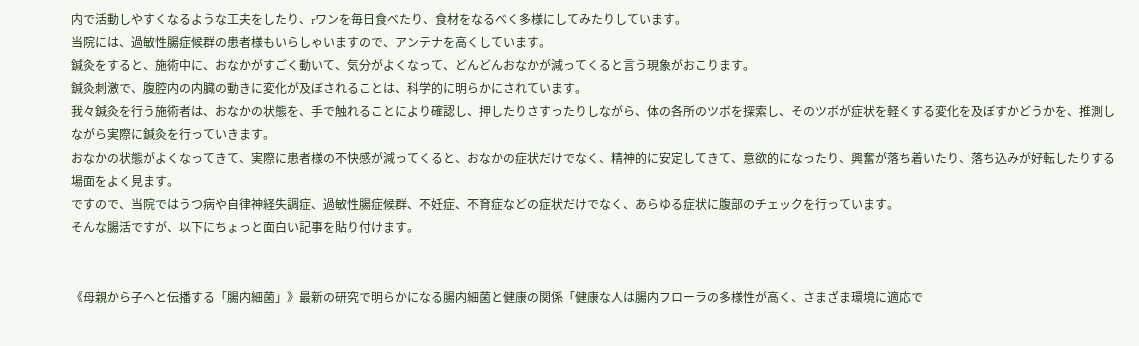内で活動しやすくなるような工夫をしたり、rワンを毎日食べたり、食材をなるべく多様にしてみたりしています。
当院には、過敏性腸症候群の患者様もいらしゃいますので、アンテナを高くしています。
鍼灸をすると、施術中に、おなかがすごく動いて、気分がよくなって、どんどんおなかが減ってくると言う現象がおこります。
鍼灸刺激で、腹腔内の内臓の動きに変化が及ぼされることは、科学的に明らかにされています。
我々鍼灸を行う施術者は、おなかの状態を、手で触れることにより確認し、押したりさすったりしながら、体の各所のツボを探索し、そのツボが症状を軽くする変化を及ぼすかどうかを、推測しながら実際に鍼灸を行っていきます。
おなかの状態がよくなってきて、実際に患者様の不快感が減ってくると、おなかの症状だけでなく、精神的に安定してきて、意欲的になったり、興奮が落ち着いたり、落ち込みが好転したりする場面をよく見ます。
ですので、当院ではうつ病や自律神経失調症、過敏性腸症候群、不妊症、不育症などの症状だけでなく、あらゆる症状に腹部のチェックを行っています。
そんな腸活ですが、以下にちょっと面白い記事を貼り付けます。


《母親から子へと伝播する「腸内細菌」》最新の研究で明らかになる腸内細菌と健康の関係「健康な人は腸内フローラの多様性が高く、さまざま環境に適応で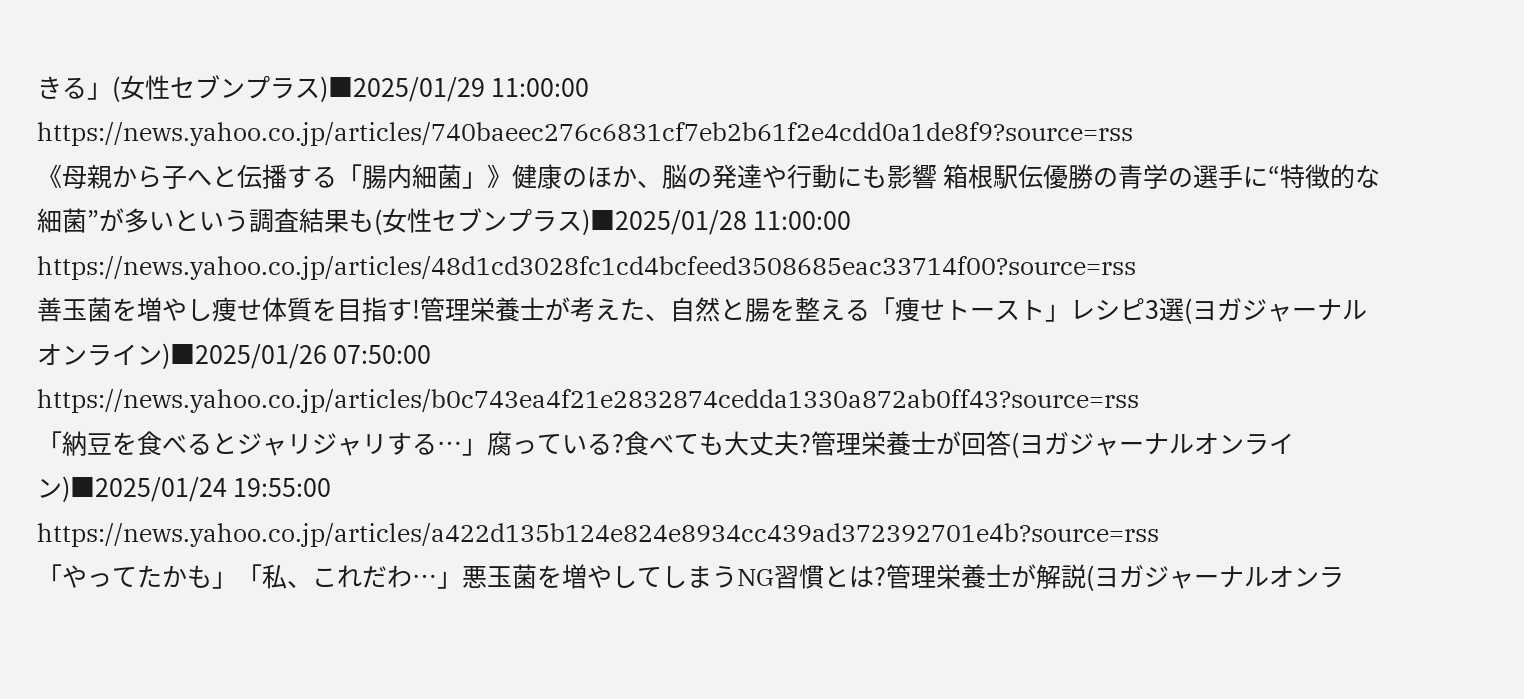きる」(女性セブンプラス)■2025/01/29 11:00:00
https://news.yahoo.co.jp/articles/740baeec276c6831cf7eb2b61f2e4cdd0a1de8f9?source=rss
《母親から子へと伝播する「腸内細菌」》健康のほか、脳の発達や行動にも影響 箱根駅伝優勝の青学の選手に“特徴的な細菌”が多いという調査結果も(女性セブンプラス)■2025/01/28 11:00:00
https://news.yahoo.co.jp/articles/48d1cd3028fc1cd4bcfeed3508685eac33714f00?source=rss
善玉菌を増やし痩せ体質を目指す!管理栄養士が考えた、自然と腸を整える「痩せトースト」レシピ3選(ヨガジャーナルオンライン)■2025/01/26 07:50:00
https://news.yahoo.co.jp/articles/b0c743ea4f21e2832874cedda1330a872ab0ff43?source=rss
「納豆を食べるとジャリジャリする…」腐っている?食べても大丈夫?管理栄養士が回答(ヨガジャーナルオンライン)■2025/01/24 19:55:00
https://news.yahoo.co.jp/articles/a422d135b124e824e8934cc439ad372392701e4b?source=rss
「やってたかも」「私、これだわ…」悪玉菌を増やしてしまうNG習慣とは?管理栄養士が解説(ヨガジャーナルオンラ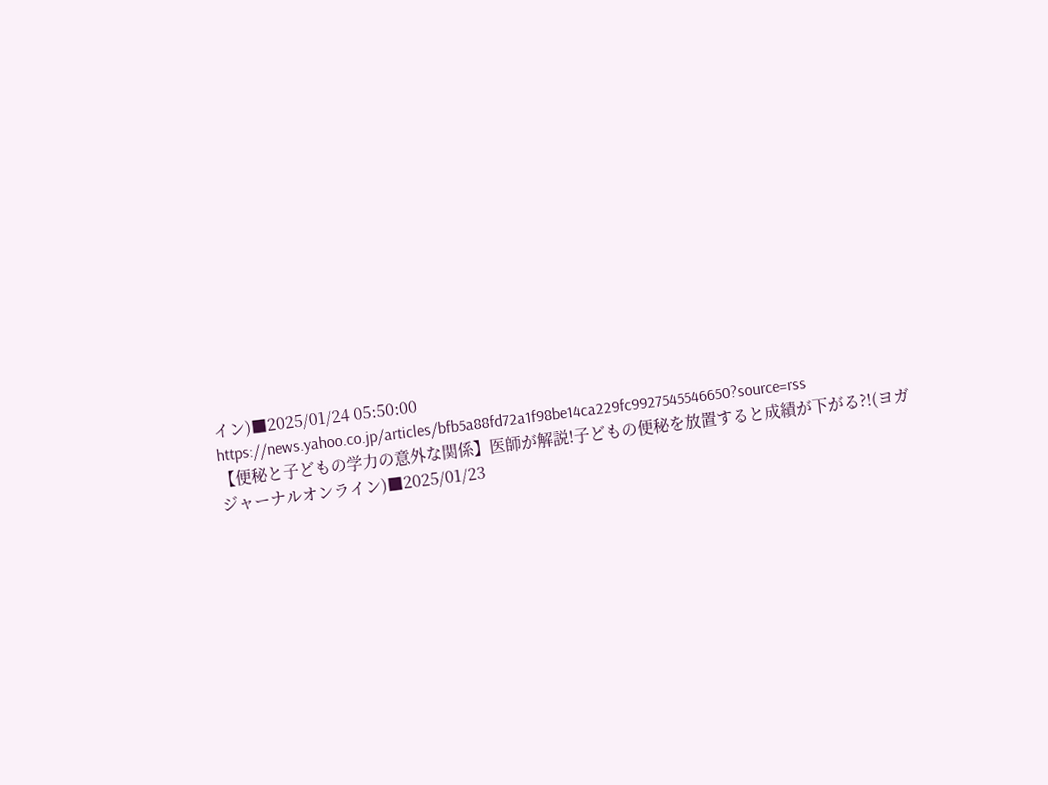イン)■2025/01/24 05:50:00
https://news.yahoo.co.jp/articles/bfb5a88fd72a1f98be14ca229fc9927545546650?source=rss
【便秘と子どもの学力の意外な関係】医師が解説!子どもの便秘を放置すると成績が下がる?!(ヨガジャーナルオンライン)■2025/01/23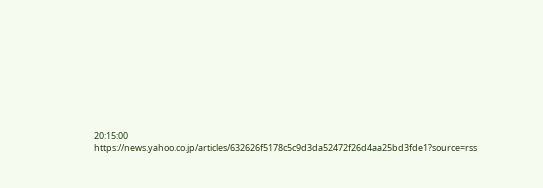20:15:00
https://news.yahoo.co.jp/articles/632626f5178c5c9d3da52472f26d4aa25bd3fde1?source=rss